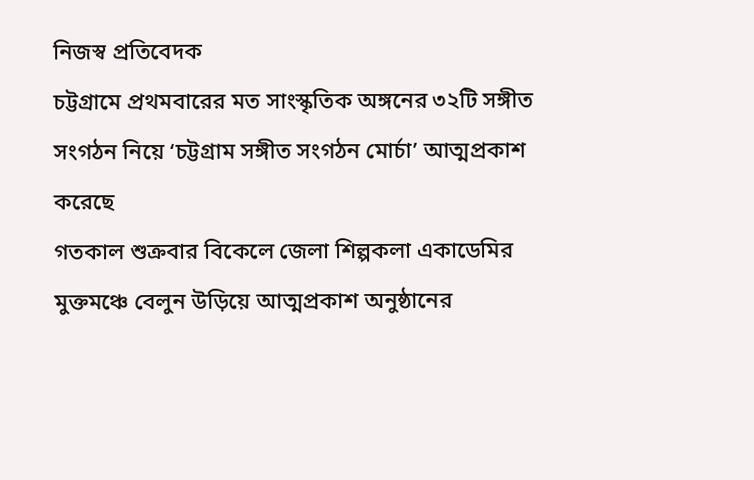নিজস্ব প্রতিবেদক
চট্টগ্রামে প্রথমবারের মত সাংস্কৃতিক অঙ্গনের ৩২টি সঙ্গীত সংগঠন নিয়ে ‘চট্টগ্রাম সঙ্গীত সংগঠন মোর্চা’ আত্মপ্রকাশ করেছে
গতকাল শুক্রবার বিকেলে জেলা শিল্পকলা একাডেমির মুক্তমঞ্চে বেলুন উড়িয়ে আত্মপ্রকাশ অনুষ্ঠানের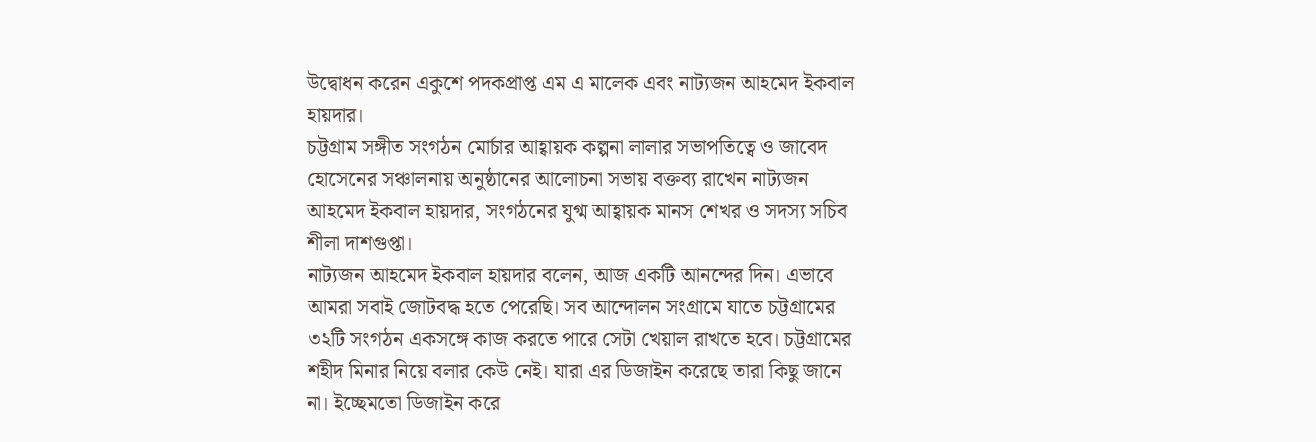উদ্বোধন করেন একুশে পদকপ্রাপ্ত এম এ মালেক এবং নাট্যজন আহমেদ ইকবাল হায়দার।
চট্টগ্রাম সঙ্গীত সংগঠন মোর্চার আহ্বায়ক কল্পনা লালার সভাপতিত্বে ও জাবেদ হোসেনের সঞ্চালনায় অনুষ্ঠানের আলোচনা সভায় বক্তব্য রাখেন নাট্যজন আহমেদ ইকবাল হায়দার, সংগঠনের যুগ্ম আহ্বায়ক মানস শেখর ও সদস্য সচিব শীলা দাশগুপ্তা।
নাট্যজন আহমেদ ইকবাল হায়দার বলেন, আজ একটি আনন্দের দিন। এভাবে আমরা সবাই জোটবদ্ধ হতে পেরেছি। সব আন্দোলন সংগ্রামে যাতে চট্টগ্রামের ৩২টি সংগঠন একসঙ্গে কাজ করতে পারে সেটা খেয়াল রাখতে হবে। চট্টগ্রামের শহীদ মিনার নিয়ে বলার কেউ নেই। যারা এর ডিজাইন করেছে তারা কিছু জানে না। ইচ্ছেমতো ডিজাইন করে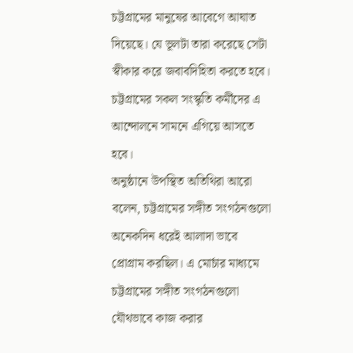চট্টগ্রামের মানুষের আবেগে আঘাত দিয়েছে। যে ভূলটা তারা করেছে সেটা স্বীকার করে জবাবদিহিতা করতে হবে। চট্টগ্রামের সকল সংস্কৃতি কর্মীদের এ আন্দোলনে সামনে এগিয়ে আসতে হবে।
অনুষ্ঠানে উপস্থিত অতিথিরা আরো বলেন, চট্টগ্রামের সঙ্গীত সংগঠনগুলো অনেকদিন ধরেই আলাদা ভাবে প্রোগ্রাম করছিল। এ মোর্চার মাধ্যমে চট্টগ্রামের সঙ্গীত সংগঠনগুলো যৌথভাবে কাজ করার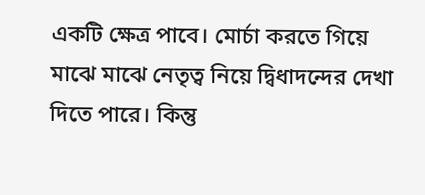একটি ক্ষেত্র পাবে। মোর্চা করতে গিয়ে মাঝে মাঝে নেতৃত্ব নিয়ে দ্বিধাদন্দের দেখা দিতে পারে। কিন্তু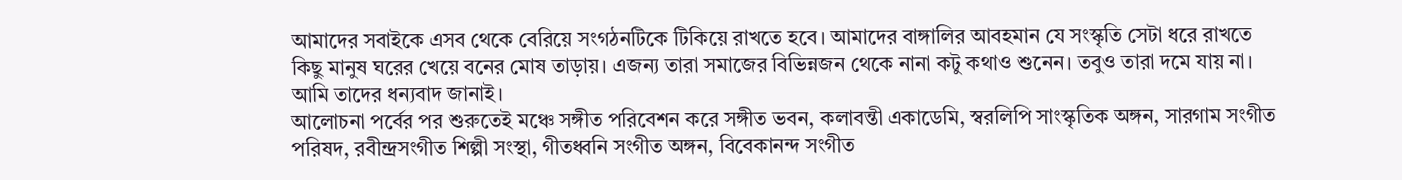আমাদের সবাইকে এসব থেকে বেরিয়ে সংগঠনটিকে টিকিয়ে রাখতে হবে। আমাদের বাঙ্গালির আবহমান যে সংস্কৃতি সেটা ধরে রাখতে কিছু মানুষ ঘরের খেয়ে বনের মোষ তাড়ায়। এজন্য তারা সমাজের বিভিন্নজন থেকে নানা কটু কথাও শুনেন। তবুও তারা দমে যায় না। আমি তাদের ধন্যবাদ জানাই।
আলোচনা পর্বের পর শুরুতেই মঞ্চে সঙ্গীত পরিবেশন করে সঙ্গীত ভবন, কলাবন্তী একাডেমি, স্বরলিপি সাংস্কৃতিক অঙ্গন, সারগাম সংগীত পরিষদ, রবীন্দ্রসংগীত শিল্পী সংস্থা, গীতধ্বনি সংগীত অঙ্গন, বিবেকানন্দ সংগীত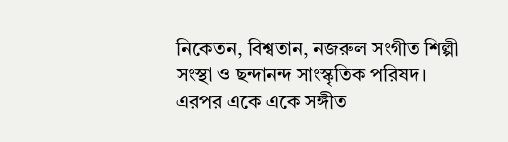নিকেতন, বিশ্বতান, নজরুল সংগীত শিল্পী সংস্থা ও ছন্দানন্দ সাংস্কৃতিক পরিষদ।
এরপর একে একে সঙ্গীত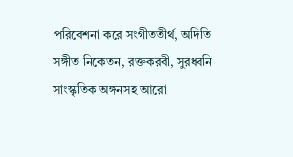পরিবেশনা করে সংগীততীর্থ, অদিতি সঙ্গীত নিকেতন, রক্তকরবী, সুরধ্বনি সাংস্কৃতিক অঙ্গনসহ আরো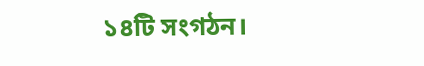১৪টি সংগঠন।